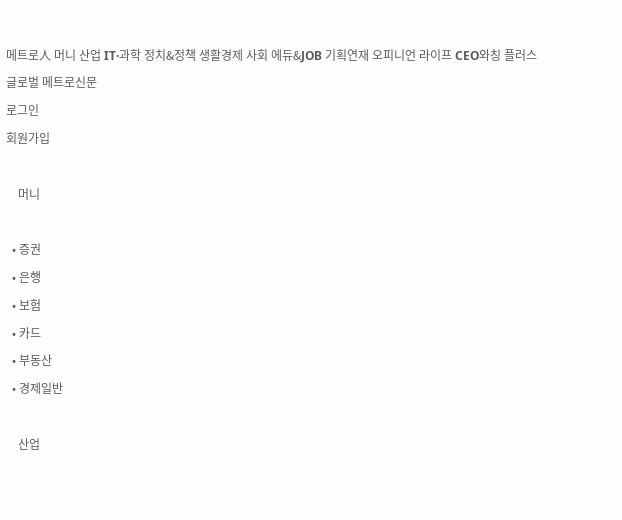메트로人 머니 산업 IT·과학 정치&정책 생활경제 사회 에듀&JOB 기획연재 오피니언 라이프 CEO와칭 플러스
글로벌 메트로신문
로그인
회원가입

    머니

  • 증권
  • 은행
  • 보험
  • 카드
  • 부동산
  • 경제일반

    산업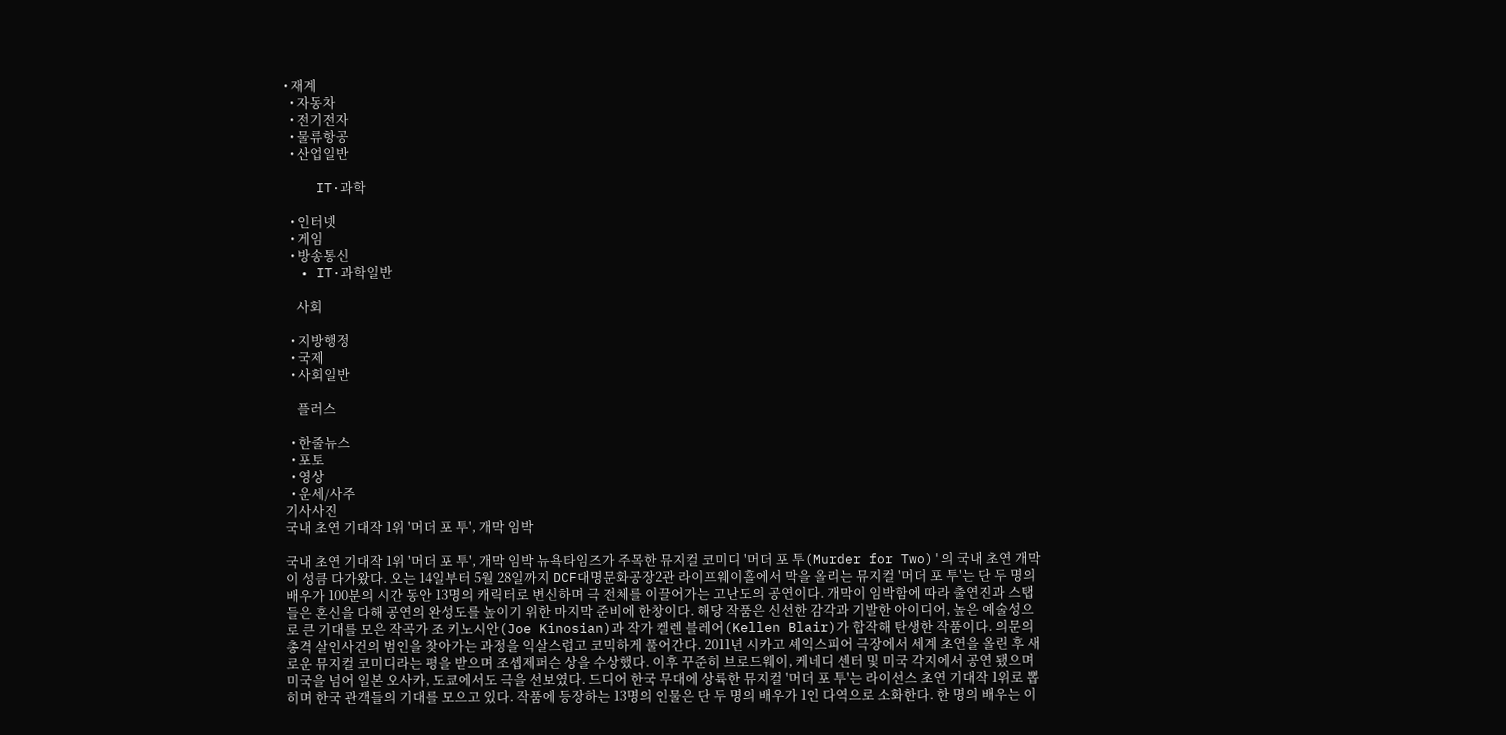• 재계
  • 자동차
  • 전기전자
  • 물류항공
  • 산업일반

    IT·과학

  • 인터넷
  • 게임
  • 방송통신
  • IT·과학일반

    사회

  • 지방행정
  • 국제
  • 사회일반

    플러스

  • 한줄뉴스
  • 포토
  • 영상
  • 운세/사주
기사사진
국내 초연 기대작 1위 '머더 포 투', 개막 임박

국내 초연 기대작 1위 '머더 포 투', 개막 임박 뉴욕타임즈가 주목한 뮤지컬 코미디 '머더 포 투(Murder for Two)'의 국내 초연 개막이 성큼 다가왔다. 오는 14일부터 5월 28일까지 DCF대명문화공장2관 라이프웨이홀에서 막을 올리는 뮤지컬 '머더 포 투'는 단 두 명의 배우가 100분의 시간 동안 13명의 캐릭터로 변신하며 극 전체를 이끌어가는 고난도의 공연이다. 개막이 임박함에 따라 출연진과 스탭들은 혼신을 다해 공연의 완성도를 높이기 위한 마지막 준비에 한창이다. 해당 작품은 신선한 감각과 기발한 아이디어, 높은 예술성으로 큰 기대를 모은 작곡가 조 키노시안(Joe Kinosian)과 작가 켈렌 블레어(Kellen Blair)가 합작해 탄생한 작품이다. 의문의 총격 살인사건의 범인을 찾아가는 과정을 익살스럽고 코믹하게 풀어간다. 2011년 시카고 셰익스피어 극장에서 세계 초연을 올린 후 새로운 뮤지컬 코미디라는 평을 받으며 조셉제퍼슨 상을 수상했다. 이후 꾸준히 브로드웨이, 케네디 센터 및 미국 각지에서 공연 됐으며 미국을 넘어 일본 오사카, 도쿄에서도 극을 선보였다. 드디어 한국 무대에 상륙한 뮤지컬 '머더 포 투'는 라이선스 초연 기대작 1위로 뽑히며 한국 관객들의 기대를 모으고 있다. 작품에 등장하는 13명의 인물은 단 두 명의 배우가 1인 다역으로 소화한다. 한 명의 배우는 이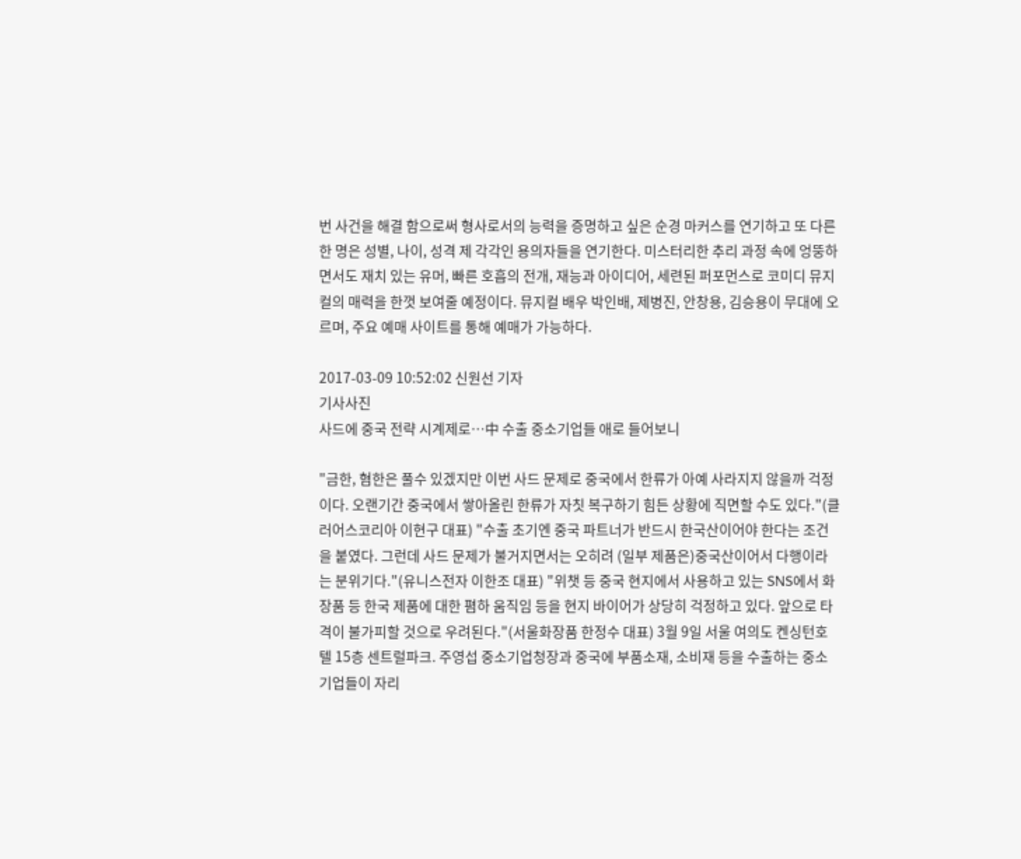번 사건을 해결 함으로써 형사로서의 능력을 증명하고 싶은 순경 마커스를 연기하고 또 다른 한 명은 성별, 나이, 성격 제 각각인 용의자들을 연기한다. 미스터리한 추리 과정 속에 엉뚱하면서도 재치 있는 유머, 빠른 호흡의 전개, 재능과 아이디어, 세련된 퍼포먼스로 코미디 뮤지컬의 매력을 한껏 보여줄 예정이다. 뮤지컬 배우 박인배, 제병진, 안창용, 김승용이 무대에 오르며, 주요 예매 사이트를 통해 예매가 가능하다.

2017-03-09 10:52:02 신원선 기자
기사사진
사드에 중국 전략 시계제로…中 수출 중소기업들 애로 들어보니

"금한, 혐한은 풀수 있겠지만 이번 사드 문제로 중국에서 한류가 아예 사라지지 않을까 걱정이다. 오랜기간 중국에서 쌓아올린 한류가 자칫 복구하기 힘든 상황에 직면할 수도 있다."(클러어스코리아 이현구 대표) "수출 초기엔 중국 파트너가 반드시 한국산이어야 한다는 조건을 붙였다. 그런데 사드 문제가 불거지면서는 오히려 (일부 제품은)중국산이어서 다행이라는 분위기다."(유니스전자 이한조 대표) "위챗 등 중국 현지에서 사용하고 있는 SNS에서 화장품 등 한국 제품에 대한 폄하 움직임 등을 현지 바이어가 상당히 걱정하고 있다. 앞으로 타격이 불가피할 것으로 우려된다."(서울화장품 한정수 대표) 3월 9일 서울 여의도 켄싱턴호텔 15층 센트럴파크. 주영섭 중소기업청장과 중국에 부품소재, 소비재 등을 수출하는 중소기업들이 자리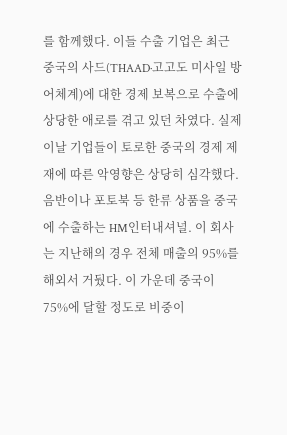를 함께했다. 이들 수출 기업은 최근 중국의 사드(THAAD·고고도 미사일 방어체계)에 대한 경제 보복으로 수출에 상당한 애로를 겪고 있던 차였다. 실제 이날 기업들이 토로한 중국의 경제 제재에 따른 악영향은 상당히 심각했다. 음반이나 포토북 등 한류 상품을 중국에 수출하는 HM인터내셔널. 이 회사는 지난해의 경우 전체 매출의 95%를 해외서 거뒀다. 이 가운데 중국이 75%에 달할 정도로 비중이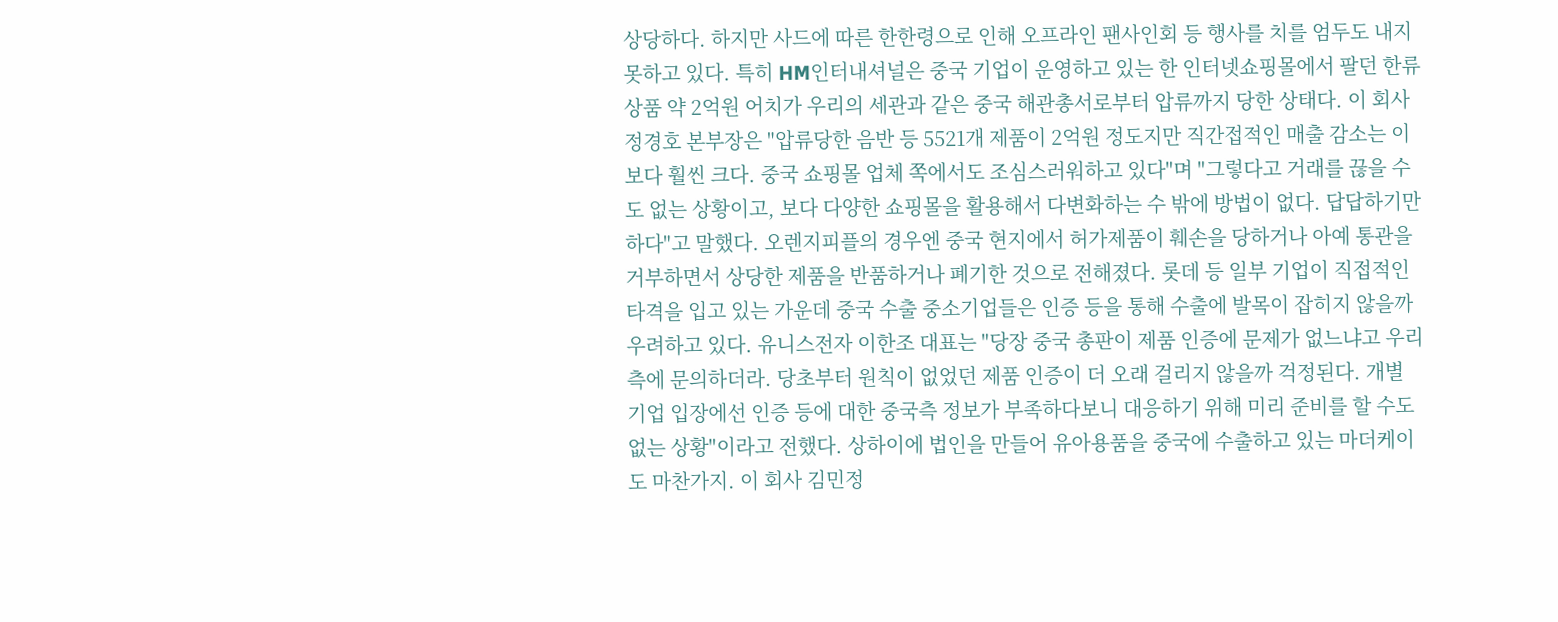상당하다. 하지만 사드에 따른 한한령으로 인해 오프라인 팬사인회 등 행사를 치를 엄두도 내지 못하고 있다. 특히 HM인터내셔널은 중국 기업이 운영하고 있는 한 인터넷쇼핑몰에서 팔던 한류 상품 약 2억원 어치가 우리의 세관과 같은 중국 해관총서로부터 압류까지 당한 상태다. 이 회사 정경호 본부장은 "압류당한 음반 등 5521개 제품이 2억원 정도지만 직간접적인 매출 감소는 이보다 훨씬 크다. 중국 쇼핑몰 업체 쪽에서도 조심스러워하고 있다"며 "그렇다고 거래를 끊을 수도 없는 상황이고, 보다 다양한 쇼핑몰을 활용해서 다변화하는 수 밖에 방법이 없다. 답답하기만 하다"고 말했다. 오렌지피플의 경우엔 중국 현지에서 허가제품이 훼손을 당하거나 아예 통관을 거부하면서 상당한 제품을 반품하거나 폐기한 것으로 전해졌다. 롯데 등 일부 기업이 직접적인 타격을 입고 있는 가운데 중국 수출 중소기업들은 인증 등을 통해 수출에 발목이 잡히지 않을까 우려하고 있다. 유니스전자 이한조 대표는 "당장 중국 총판이 제품 인증에 문제가 없느냐고 우리측에 문의하더라. 당초부터 원칙이 없었던 제품 인증이 더 오래 걸리지 않을까 걱정된다. 개별 기업 입장에선 인증 등에 대한 중국측 정보가 부족하다보니 대응하기 위해 미리 준비를 할 수도 없는 상황"이라고 전했다. 상하이에 법인을 만들어 유아용품을 중국에 수출하고 있는 마더케이도 마찬가지. 이 회사 김민정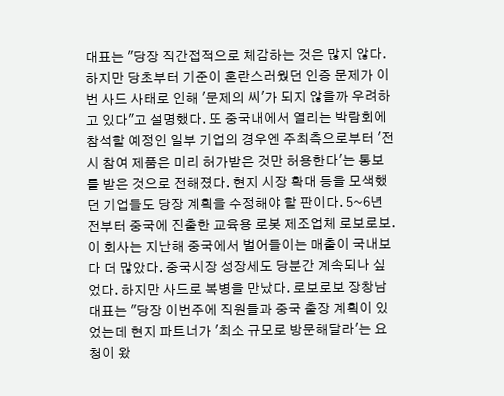대표는 "당장 직간접적으로 체감하는 것은 많지 않다. 하지만 당초부터 기준이 혼란스러웠던 인증 문제가 이번 사드 사태로 인해 '문제의 씨'가 되지 않을까 우려하고 있다"고 설명했다. 또 중국내에서 열리는 박람회에 참석할 예정인 일부 기업의 경우엔 주최측으로부터 '전시 참여 제품은 미리 허가받은 것만 허용한다'는 통보를 받은 것으로 전해졌다. 현지 시장 확대 등을 모색했던 기업들도 당장 계획을 수정해야 할 판이다. 5~6년전부터 중국에 진출한 교육용 로봇 제조업체 로보로보. 이 회사는 지난해 중국에서 벌어들이는 매출이 국내보다 더 많았다. 중국시장 성장세도 당분간 계속되나 싶었다. 하지만 사드로 복병을 만났다. 로보로보 장창남 대표는 "당장 이번주에 직원들과 중국 출장 계획이 있었는데 현지 파트너가 '최소 규모로 방문해달라'는 요청이 왔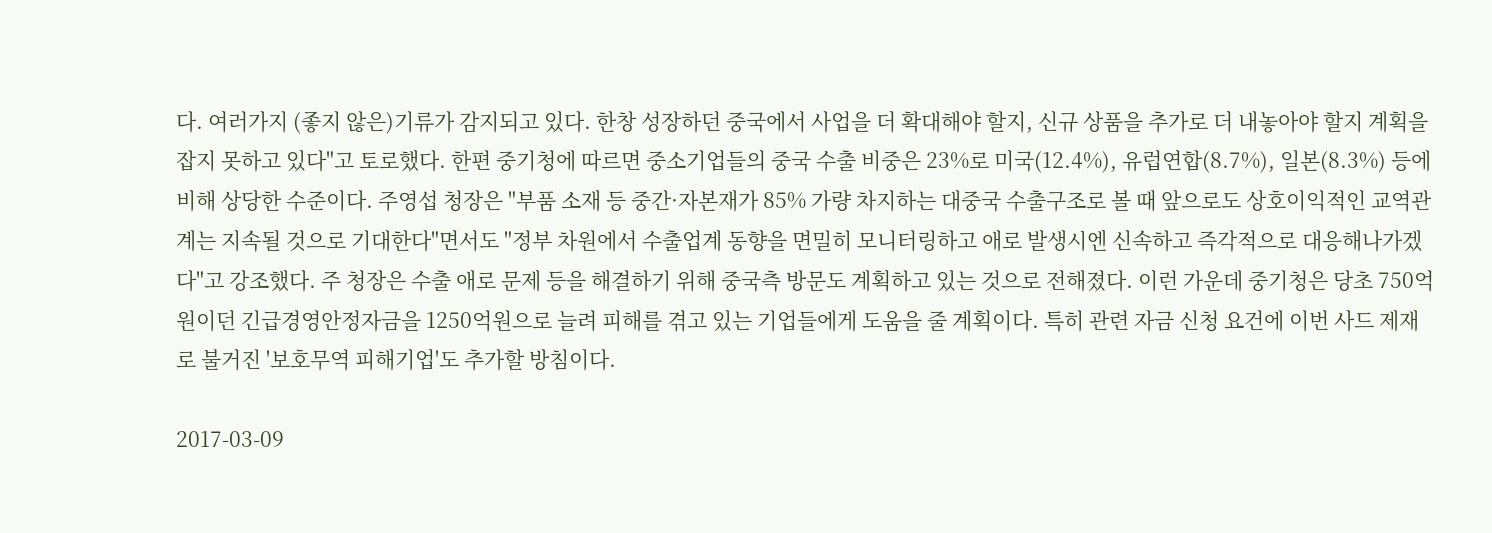다. 여러가지 (좋지 않은)기류가 감지되고 있다. 한창 성장하던 중국에서 사업을 더 확대해야 할지, 신규 상품을 추가로 더 내놓아야 할지 계획을 잡지 못하고 있다"고 토로했다. 한편 중기청에 따르면 중소기업들의 중국 수출 비중은 23%로 미국(12.4%), 유럽연합(8.7%), 일본(8.3%) 등에 비해 상당한 수준이다. 주영섭 청장은 "부품 소재 등 중간·자본재가 85% 가량 차지하는 대중국 수출구조로 볼 때 앞으로도 상호이익적인 교역관계는 지속될 것으로 기대한다"면서도 "정부 차원에서 수출업계 동향을 면밀히 모니터링하고 애로 발생시엔 신속하고 즉각적으로 대응해나가겠다"고 강조했다. 주 청장은 수출 애로 문제 등을 해결하기 위해 중국측 방문도 계획하고 있는 것으로 전해졌다. 이런 가운데 중기청은 당초 750억원이던 긴급경영안정자금을 1250억원으로 늘려 피해를 겪고 있는 기업들에게 도움을 줄 계획이다. 특히 관련 자금 신청 요건에 이번 사드 제재로 불거진 '보호무역 피해기업'도 추가할 방침이다.

2017-03-09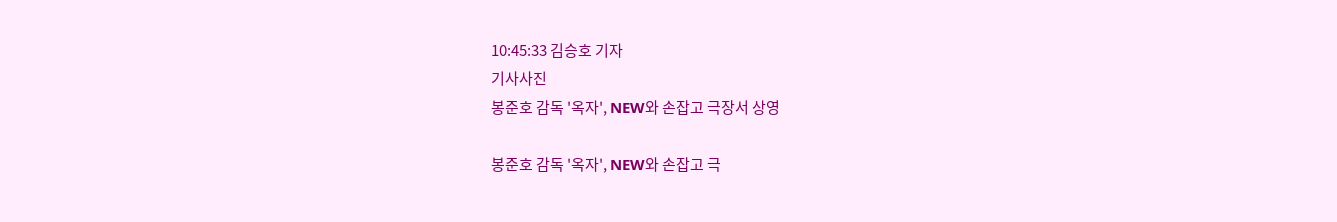10:45:33 김승호 기자
기사사진
봉준호 감독 '옥자', NEW와 손잡고 극장서 상영

봉준호 감독 '옥자', NEW와 손잡고 극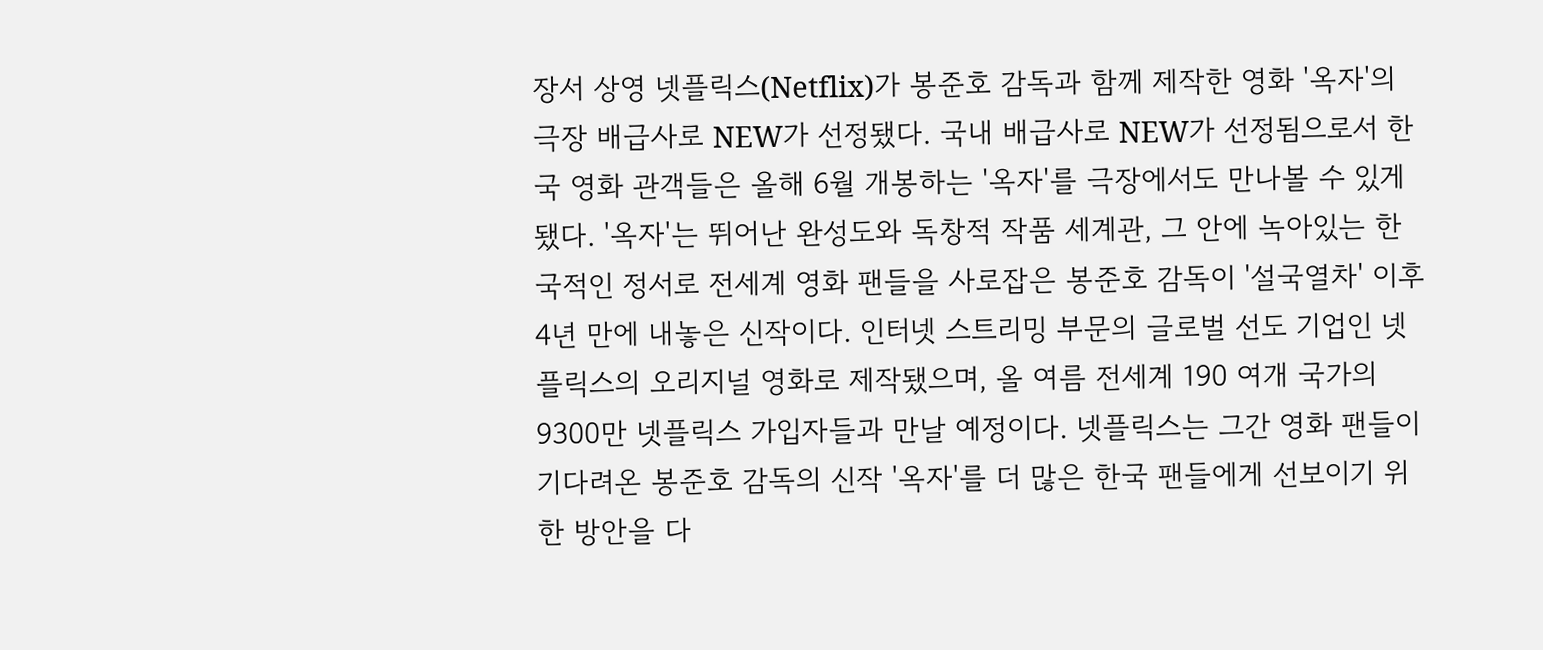장서 상영 넷플릭스(Netflix)가 봉준호 감독과 함께 제작한 영화 '옥자'의 극장 배급사로 NEW가 선정됐다. 국내 배급사로 NEW가 선정됨으로서 한국 영화 관객들은 올해 6월 개봉하는 '옥자'를 극장에서도 만나볼 수 있게 됐다. '옥자'는 뛰어난 완성도와 독창적 작품 세계관, 그 안에 녹아있는 한국적인 정서로 전세계 영화 팬들을 사로잡은 봉준호 감독이 '설국열차' 이후 4년 만에 내놓은 신작이다. 인터넷 스트리밍 부문의 글로벌 선도 기업인 넷플릭스의 오리지널 영화로 제작됐으며, 올 여름 전세계 190 여개 국가의 9300만 넷플릭스 가입자들과 만날 예정이다. 넷플릭스는 그간 영화 팬들이 기다려온 봉준호 감독의 신작 '옥자'를 더 많은 한국 팬들에게 선보이기 위한 방안을 다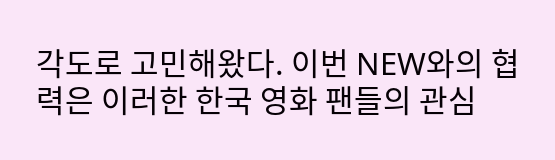각도로 고민해왔다. 이번 NEW와의 협력은 이러한 한국 영화 팬들의 관심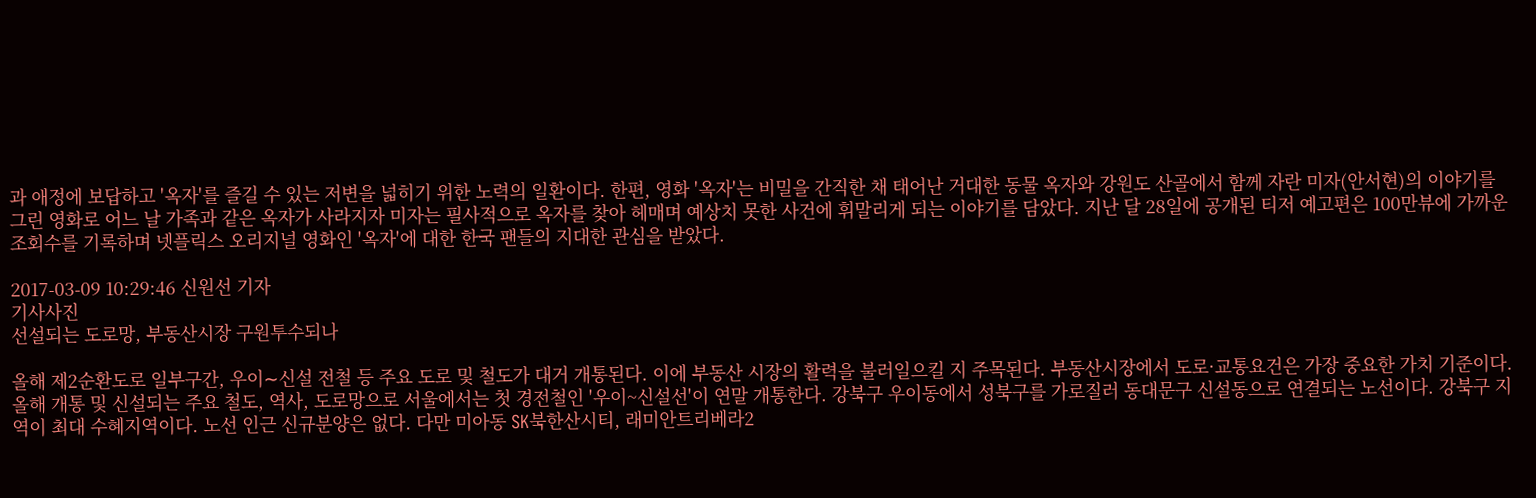과 애정에 보답하고 '옥자'를 즐길 수 있는 저변을 넓히기 위한 노력의 일환이다. 한편, 영화 '옥자'는 비밀을 간직한 채 태어난 거대한 동물 옥자와 강원도 산골에서 함께 자란 미자(안서현)의 이야기를 그린 영화로 어느 날 가족과 같은 옥자가 사라지자 미자는 필사적으로 옥자를 찾아 헤매며 예상치 못한 사건에 휘말리게 되는 이야기를 담았다. 지난 달 28일에 공개된 티저 예고편은 100만뷰에 가까운 조회수를 기록하며 넷플릭스 오리지널 영화인 '옥자'에 대한 한국 팬들의 지대한 관심을 받았다.

2017-03-09 10:29:46 신원선 기자
기사사진
선설되는 도로망, 부동산시장 구원투수되나

올해 제2순환도로 일부구간, 우이∼신설 전철 등 주요 도로 및 철도가 대거 개통된다. 이에 부동산 시장의 활력을 불러일으킬 지 주목된다. 부동산시장에서 도로·교통요건은 가장 중요한 가치 기준이다. 올해 개통 및 신설되는 주요 철도, 역사, 도로망으로 서울에서는 첫 경전철인 '우이~신설선'이 연말 개통한다. 강북구 우이동에서 성북구를 가로질러 동대문구 신설동으로 연결되는 노선이다. 강북구 지역이 최대 수혜지역이다. 노선 인근 신규분양은 없다. 다만 미아동 SK북한산시티, 래미안트리베라2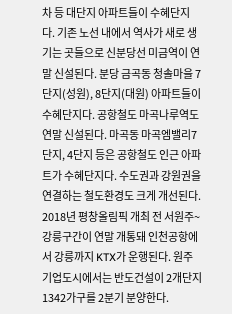차 등 대단지 아파트들이 수혜단지다. 기존 노선 내에서 역사가 새로 생기는 곳들으로 신분당선 미금역이 연말 신설된다. 분당 금곡동 청솔마을 7단지(성원), 8단지(대원) 아파트들이 수혜단지다. 공항철도 마곡나루역도 연말 신설된다. 마곡동 마곡엠밸리7단지, 4단지 등은 공항철도 인근 아파트가 수혜단지다. 수도권과 강원권을 연결하는 철도환경도 크게 개선된다. 2018년 평창올림픽 개최 전 서원주~강릉구간이 연말 개통돼 인천공항에서 강릉까지 KTX가 운행된다. 원주기업도시에서는 반도건설이 2개단지 1342가구를 2분기 분양한다.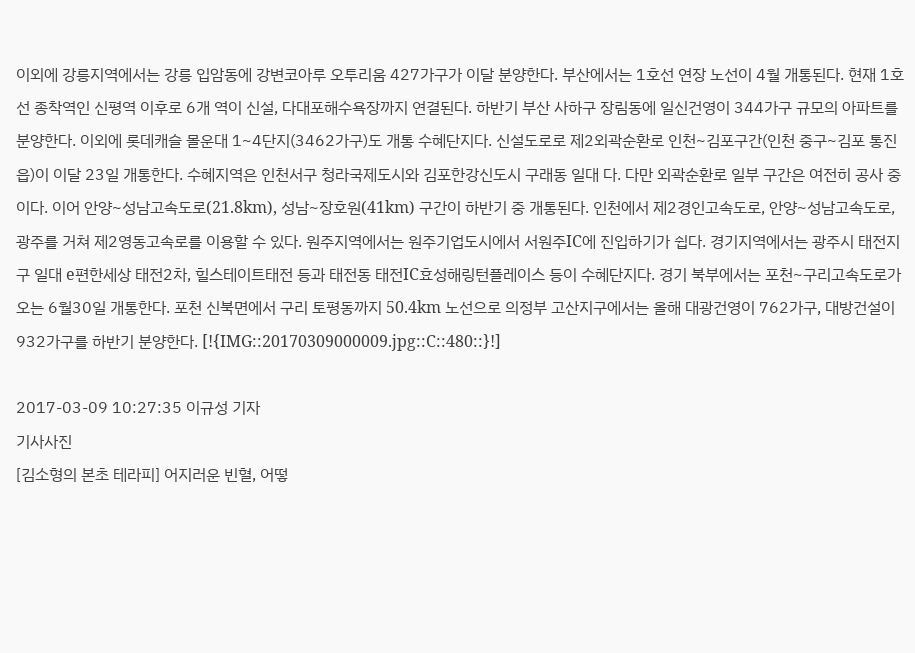이외에 강릉지역에서는 강릉 입암동에 강변코아루 오투리움 427가구가 이달 분양한다. 부산에서는 1호선 연장 노선이 4월 개통된다. 현재 1호선 종착역인 신평역 이후로 6개 역이 신설, 다대포해수욕장까지 연결된다. 하반기 부산 사하구 장림동에 일신건영이 344가구 규모의 아파트를 분양한다. 이외에 롯데캐슬 몰운대 1~4단지(3462가구)도 개통 수혜단지다. 신설도로로 제2외곽순환로 인천~김포구간(인천 중구~김포 통진읍)이 이달 23일 개통한다. 수혜지역은 인천서구 청라국제도시와 김포한강신도시 구래동 일대 다. 다만 외곽순환로 일부 구간은 여전히 공사 중이다. 이어 안양~성남고속도로(21.8km), 성남~장호원(41km) 구간이 하반기 중 개통된다. 인천에서 제2경인고속도로, 안양~성남고속도로, 광주를 거쳐 제2영동고속로를 이용할 수 있다. 원주지역에서는 원주기업도시에서 서원주IC에 진입하기가 쉽다. 경기지역에서는 광주시 태전지구 일대 e편한세상 태전2차, 힐스테이트태전 등과 태전동 태전IC효성해링턴플레이스 등이 수혜단지다. 경기 북부에서는 포천~구리고속도로가 오는 6월30일 개통한다. 포천 신북면에서 구리 토평동까지 50.4km 노선으로 의정부 고산지구에서는 올해 대광건영이 762가구, 대방건설이 932가구를 하반기 분양한다. [!{IMG::20170309000009.jpg::C::480::}!]

2017-03-09 10:27:35 이규성 기자
기사사진
[김소형의 본초 테라피] 어지러운 빈혈, 어떻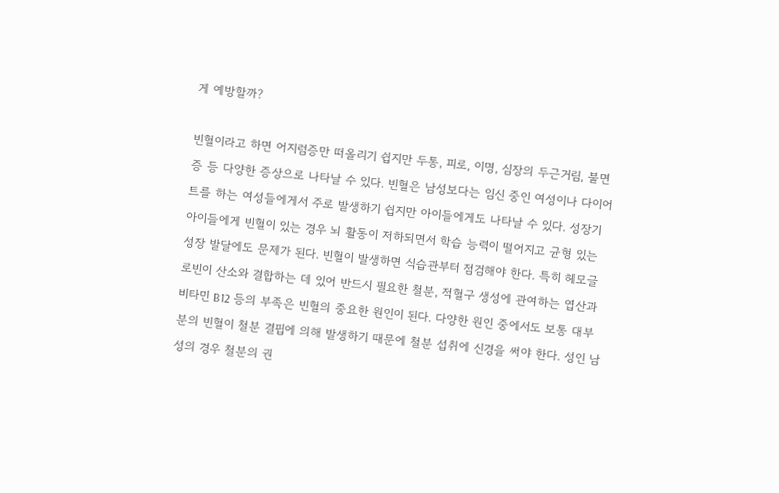게 예방할까?

빈혈이라고 하면 어지럼증만 떠올리기 쉽지만 두통, 피로, 이명, 심장의 두근거림, 불면증 등 다양한 증상으로 나타날 수 있다. 빈혈은 남성보다는 임신 중인 여성이나 다이어트를 하는 여성들에게서 주로 발생하기 쉽지만 아이들에게도 나타날 수 있다. 성장기 아이들에게 빈혈이 있는 경우 뇌 활동이 저하되면서 학습 능력이 떨어지고 균형 있는 성장 발달에도 문제가 된다. 빈혈이 발생하면 식습관부터 점검해야 한다. 특히 헤모글로빈이 산소와 결합하는 데 있어 반드시 필요한 철분, 적혈구 생성에 관여하는 엽산과 비타민 B12 등의 부족은 빈혈의 중요한 원인이 된다. 다양한 원인 중에서도 보통 대부분의 빈혈이 철분 결핍에 의해 발생하기 때문에 철분 섭취에 신경을 써야 한다. 성인 남성의 경우 철분의 권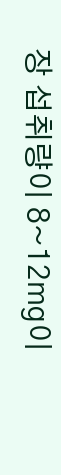장 섭취량이 8~12㎎이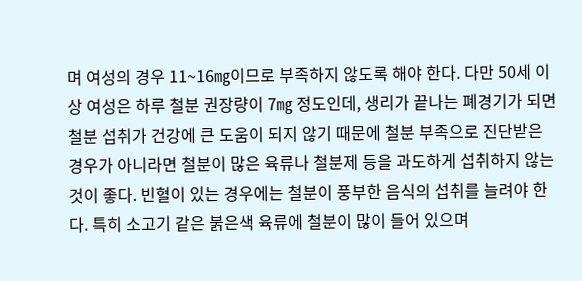며 여성의 경우 11~16㎎이므로 부족하지 않도록 해야 한다. 다만 50세 이상 여성은 하루 철분 권장량이 7㎎ 정도인데, 생리가 끝나는 폐경기가 되면 철분 섭취가 건강에 큰 도움이 되지 않기 때문에 철분 부족으로 진단받은 경우가 아니라면 철분이 많은 육류나 철분제 등을 과도하게 섭취하지 않는 것이 좋다. 빈혈이 있는 경우에는 철분이 풍부한 음식의 섭취를 늘려야 한다. 특히 소고기 같은 붉은색 육류에 철분이 많이 들어 있으며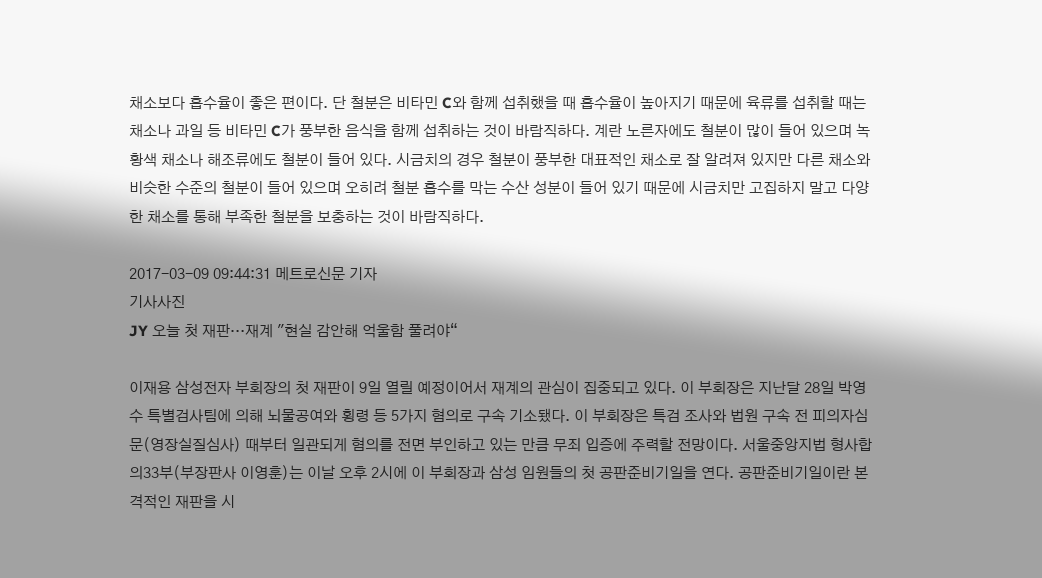채소보다 흡수율이 좋은 편이다. 단 철분은 비타민 C와 함께 섭취했을 때 흡수율이 높아지기 때문에 육류를 섭취할 때는 채소나 과일 등 비타민 C가 풍부한 음식을 함께 섭취하는 것이 바람직하다. 계란 노른자에도 철분이 많이 들어 있으며 녹황색 채소나 해조류에도 철분이 들어 있다. 시금치의 경우 철분이 풍부한 대표적인 채소로 잘 알려져 있지만 다른 채소와 비슷한 수준의 철분이 들어 있으며 오히려 철분 흡수를 막는 수산 성분이 들어 있기 때문에 시금치만 고집하지 말고 다양한 채소를 통해 부족한 철분을 보충하는 것이 바람직하다.

2017-03-09 09:44:31 메트로신문 기자
기사사진
JY 오늘 첫 재판…재계 "현실 감안해 억울함 풀려야“

이재용 삼성전자 부회장의 첫 재판이 9일 열릴 예정이어서 재계의 관심이 집중되고 있다. 이 부회장은 지난달 28일 박영수 특별검사팀에 의해 뇌물공여와 횡령 등 5가지 혐의로 구속 기소됐다. 이 부회장은 특검 조사와 법원 구속 전 피의자심문(영장실질심사) 때부터 일관되게 혐의를 전면 부인하고 있는 만큼 무죄 입증에 주력할 전망이다. 서울중앙지법 형사합의33부(부장판사 이영훈)는 이날 오후 2시에 이 부회장과 삼성 임원들의 첫 공판준비기일을 연다. 공판준비기일이란 본격적인 재판을 시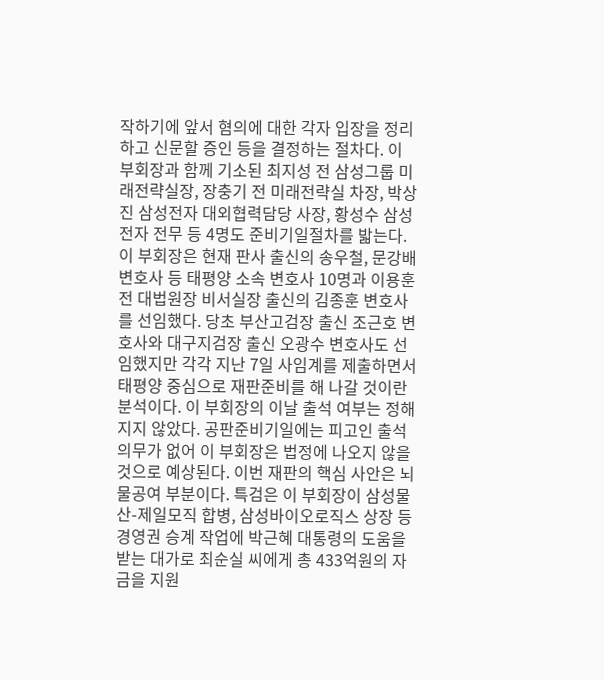작하기에 앞서 혐의에 대한 각자 입장을 정리하고 신문할 증인 등을 결정하는 절차다. 이 부회장과 함께 기소된 최지성 전 삼성그룹 미래전략실장, 장충기 전 미래전략실 차장, 박상진 삼성전자 대외협력담당 사장, 황성수 삼성전자 전무 등 4명도 준비기일절차를 밟는다. 이 부회장은 현재 판사 출신의 송우철, 문강배 변호사 등 태평양 소속 변호사 10명과 이용훈 전 대법원장 비서실장 출신의 김종훈 변호사를 선임했다. 당초 부산고검장 출신 조근호 변호사와 대구지검장 출신 오광수 변호사도 선임했지만 각각 지난 7일 사임계를 제출하면서 태평양 중심으로 재판준비를 해 나갈 것이란 분석이다. 이 부회장의 이날 출석 여부는 정해지지 않았다. 공판준비기일에는 피고인 출석 의무가 없어 이 부회장은 법정에 나오지 않을 것으로 예상된다. 이번 재판의 핵심 사안은 뇌물공여 부분이다. 특검은 이 부회장이 삼성물산-제일모직 합병, 삼성바이오로직스 상장 등 경영권 승계 작업에 박근혜 대통령의 도움을 받는 대가로 최순실 씨에게 총 433억원의 자금을 지원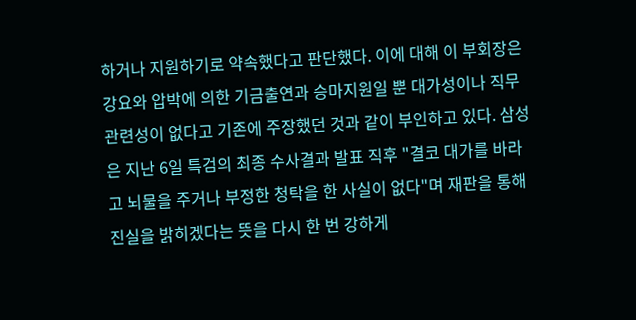하거나 지원하기로 약속했다고 판단했다. 이에 대해 이 부회장은 강요와 압박에 의한 기금출연과 승마지원일 뿐 대가성이나 직무 관련성이 없다고 기존에 주장했던 것과 같이 부인하고 있다. 삼성은 지난 6일 특검의 최종 수사결과 발표 직후 "결코 대가를 바라고 뇌물을 주거나 부정한 청탁을 한 사실이 없다"며 재판을 통해 진실을 밝히겠다는 뜻을 다시 한 번 강하게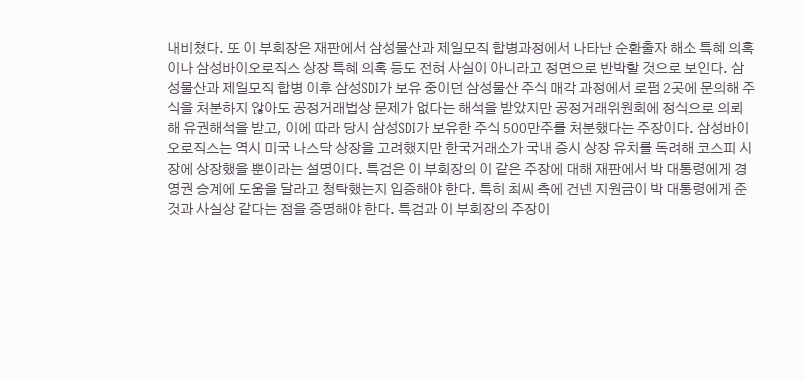내비쳤다. 또 이 부회장은 재판에서 삼성물산과 제일모직 합병과정에서 나타난 순환출자 해소 특혜 의혹이나 삼성바이오로직스 상장 특혜 의혹 등도 전혀 사실이 아니라고 정면으로 반박할 것으로 보인다. 삼성물산과 제일모직 합병 이후 삼성SDI가 보유 중이던 삼성물산 주식 매각 과정에서 로펌 2곳에 문의해 주식을 처분하지 않아도 공정거래법상 문제가 없다는 해석을 받았지만 공정거래위원회에 정식으로 의뢰해 유권해석을 받고, 이에 따라 당시 삼성SDI가 보유한 주식 500만주를 처분했다는 주장이다. 삼성바이오로직스는 역시 미국 나스닥 상장을 고려했지만 한국거래소가 국내 증시 상장 유치를 독려해 코스피 시장에 상장했을 뿐이라는 설명이다. 특검은 이 부회장의 이 같은 주장에 대해 재판에서 박 대통령에게 경영권 승계에 도움을 달라고 청탁했는지 입증해야 한다. 특히 최씨 측에 건넨 지원금이 박 대통령에게 준 것과 사실상 같다는 점을 증명해야 한다. 특검과 이 부회장의 주장이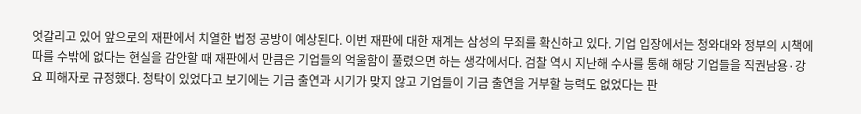엇갈리고 있어 앞으로의 재판에서 치열한 법정 공방이 예상된다. 이번 재판에 대한 재계는 삼성의 무죄를 확신하고 있다. 기업 입장에서는 청와대와 정부의 시책에 따를 수밖에 없다는 현실을 감안할 때 재판에서 만큼은 기업들의 억울함이 풀렸으면 하는 생각에서다. 검찰 역시 지난해 수사를 통해 해당 기업들을 직권남용·강요 피해자로 규정했다. 청탁이 있었다고 보기에는 기금 출연과 시기가 맞지 않고 기업들이 기금 출연을 거부할 능력도 없었다는 판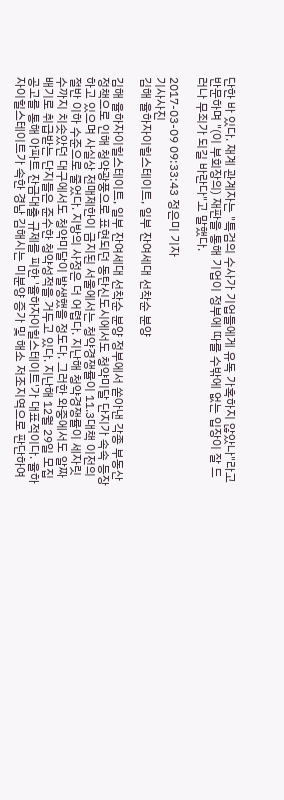단한 바 있다. 재계 관계자는 "특검의 수사가 기업들에게 유독 가혹하지 않았나"라고 반문하며 "(이 부회장의) 재판을 통해 기업이 정부에 따를 수밖에 없는 입장이 잘 드러나 무죄가 되길 바란다"고 말했다.

2017-03-09 09:33:43 정은미 기자
기사사진
김해 율하자이힐스테이트, 일부 잔여세대 선착순 분양

김해 율하자이힐스테이트, 일부 잔여세대 선착순 분양 정부에서 쏟아낸 각종 부동산 정책으로 인해 청약광풍으로 표현되던 동탄신도시에서도 청약미달 단지가 속속 등장하고 있으며 사실상 전매제한이 금지된 서울에서는 청약경쟁률이 11.3대책 이전의 절반 이하 수준으로 줄었다. 지방의 사정은 더 어렵다. 지난해 청약경쟁률이 세자릿수까지 치솟았던 대구에서도 청약미달이 발생했을 정도다. 그러한 와중에서도 알짜배기로 취급받는 단지들은 준수한 청약성적을 거두고 있다. 지난해 12월 29일 모집공고를 통해 아파트 잔금대출 규제를 피한 '율하자이힐스테이트'가 대표적이다. 율하자이힐스테이트가 속한 경남 김해시는 미분양 증가 및 해소 저조지역으로 판단하여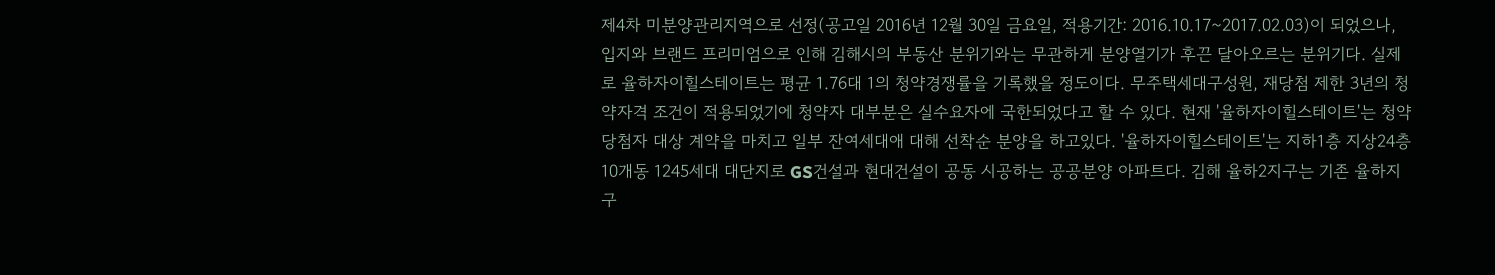제4차 미분양관리지역으로 선정(공고일 2016년 12월 30일 금요일, 적용기간: 2016.10.17~2017.02.03)이 되었으나, 입지와 브랜드 프리미엄으로 인해 김해시의 부동산 분위기와는 무관하게 분양열기가 후끈 달아오르는 분위기다. 실제로 율하자이힐스테이트는 평균 1.76대 1의 청약경쟁률을 기록했을 정도이다. 무주택세대구성원, 재당첨 제한 3년의 청약자격 조건이 적용되었기에 청약자 대부분은 실수요자에 국한되었다고 할 수 있다. 현재 '율하자이힐스테이트'는 청약당첨자 대상 계약을 마치고 일부 잔여세대애 대해 선착순 분양을 하고있다. '율하자이힐스테이트'는 지하1층 지상24층 10개동 1245세대 대단지로 GS건설과 현대건설이 공동 시공하는 공공분양 아파트다. 김해 율하2지구는 기존 율하지구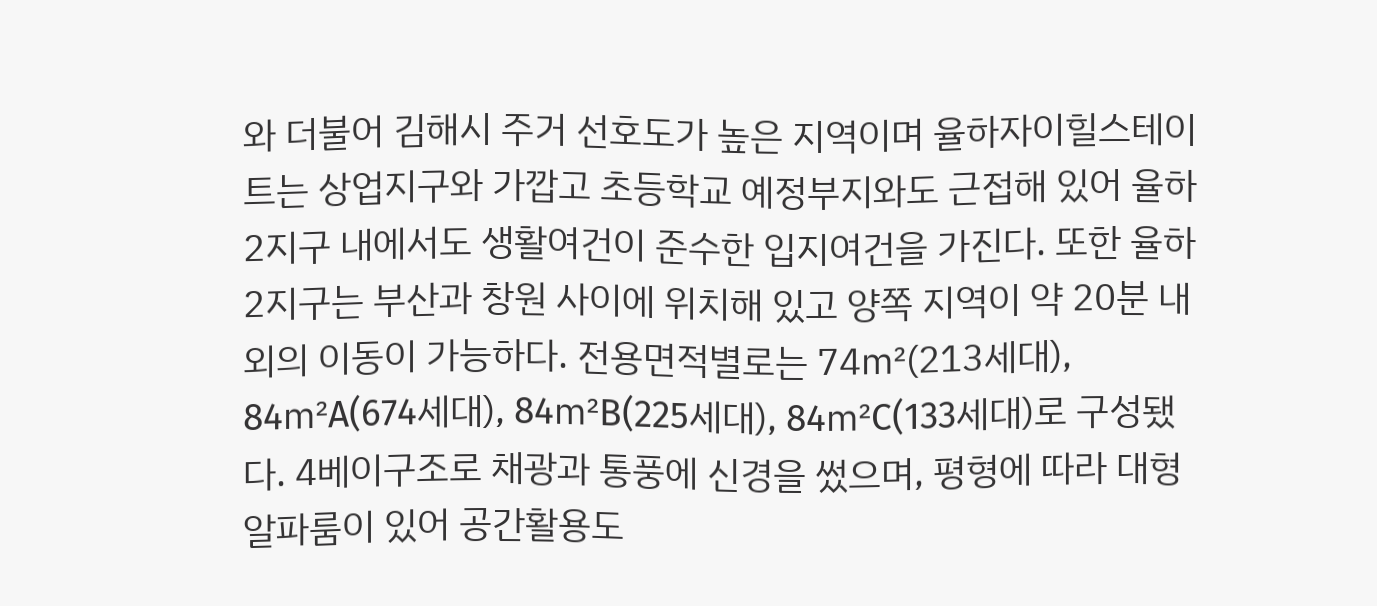와 더불어 김해시 주거 선호도가 높은 지역이며 율하자이힐스테이트는 상업지구와 가깝고 초등학교 예정부지와도 근접해 있어 율하2지구 내에서도 생활여건이 준수한 입지여건을 가진다. 또한 율하2지구는 부산과 창원 사이에 위치해 있고 양쪽 지역이 약 20분 내외의 이동이 가능하다. 전용면적별로는 74㎡(213세대), 84㎡A(674세대), 84㎡B(225세대), 84㎡C(133세대)로 구성됐다. 4베이구조로 채광과 통풍에 신경을 썼으며, 평형에 따라 대형 알파룸이 있어 공간활용도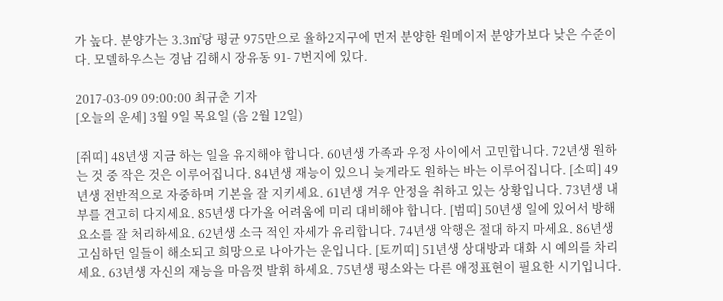가 높다. 분양가는 3.3㎡당 평균 975만으로 율하2지구에 먼저 분양한 원메이저 분양가보다 낮은 수준이다. 모델하우스는 경남 김해시 장유동 91- 7번지에 있다.

2017-03-09 09:00:00 최규춘 기자
[오늘의 운세] 3월 9일 목요일 (음 2월 12일)

[쥐띠] 48년생 지금 하는 일을 유지해야 합니다. 60년생 가족과 우정 사이에서 고민합니다. 72년생 원하는 것 중 작은 것은 이루어집니다. 84년생 재능이 있으니 늦게라도 원하는 바는 이루어집니다. [소띠] 49년생 전반적으로 자중하며 기본을 잘 지키세요. 61년생 겨우 안정을 취하고 있는 상황입니다. 73년생 내부를 견고히 다지세요. 85년생 다가올 어려움에 미리 대비해야 합니다. [범띠] 50년생 일에 있어서 방해요소를 잘 처리하세요. 62년생 소극 적인 자세가 유리합니다. 74년생 악행은 절대 하지 마세요. 86년생 고심하던 일들이 해소되고 희망으로 나아가는 운입니다. [토끼띠] 51년생 상대방과 대화 시 예의를 차리세요. 63년생 자신의 재능을 마음껏 발휘 하세요. 75년생 평소와는 다른 애정표현이 필요한 시기입니다.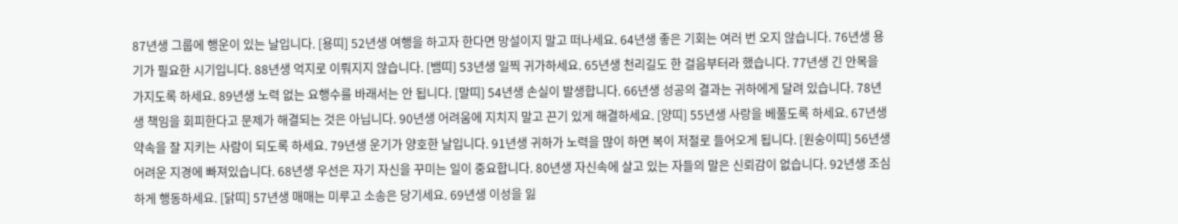87년생 그룹에 행운이 있는 날입니다. [용띠] 52년생 여행을 하고자 한다면 망설이지 말고 떠나세요. 64년생 좋은 기회는 여러 번 오지 않습니다. 76년생 용기가 필요한 시기입니다. 88년생 억지로 이뤄지지 않습니다. [뱀띠] 53년생 일찍 귀가하세요. 65년생 천리길도 한 걸음부터라 했습니다. 77년생 긴 안목을 가지도록 하세요. 89년생 노력 없는 요행수를 바래서는 안 됩니다. [말띠] 54년생 손실이 발생합니다. 66년생 성공의 결과는 귀하에게 달려 있습니다. 78년생 책임을 회피한다고 문제가 해결되는 것은 아닙니다. 90년생 어려움에 지치지 말고 끈기 있게 해결하세요. [양띠] 55년생 사랑을 베풀도록 하세요. 67년생 약속을 잘 지키는 사람이 되도록 하세요. 79년생 운기가 양호한 날입니다. 91년생 귀하가 노력을 많이 하면 복이 저절로 들어오게 됩니다. [원숭이띠] 56년생 어려운 지경에 빠져있습니다. 68년생 우선은 자기 자신을 꾸미는 일이 중요합니다. 80년생 자신속에 살고 있는 자들의 말은 신뢰감이 없습니다. 92년생 조심하게 행동하세요. [닭띠] 57년생 매매는 미루고 소송은 당기세요. 69년생 이성을 잃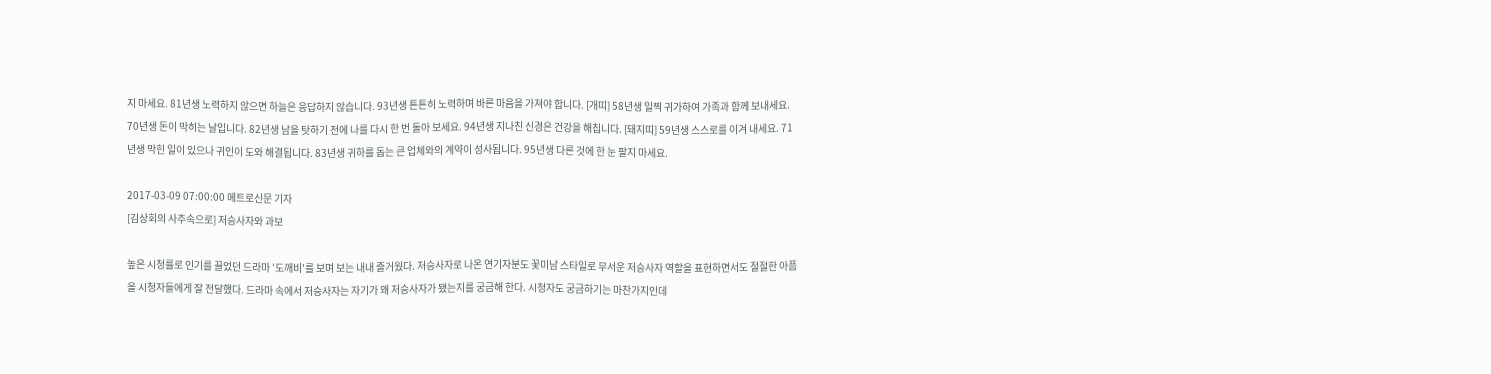지 마세요. 81년생 노력하지 않으면 하늘은 응답하지 않습니다. 93년생 튼튼히 노력하며 바른 마음을 가져야 합니다. [개띠] 58년생 일찍 귀가하여 가족과 함께 보내세요. 70년생 돈이 막히는 날입니다. 82년생 남을 탓하기 전에 나를 다시 한 번 돌아 보세요. 94년생 지나친 신경은 건강을 해칩니다. [돼지띠] 59년생 스스로를 이겨 내세요. 71년생 막힌 일이 있으나 귀인이 도와 해결됩니다. 83년생 귀하를 돕는 큰 업체와의 계약이 성사됩니다. 95년생 다른 것에 한 눈 팔지 마세요.

2017-03-09 07:00:00 메트로신문 기자
[김상회의 사주속으로] 저승사자와 과보

높은 시청률로 인기를 끌었던 드라마 '도깨비'를 보며 보는 내내 즐거웠다. 저승사자로 나온 연기자분도 꽃미남 스타일로 무서운 저승사자 역할을 표현하면서도 절절한 아픔을 시청자들에게 잘 전달했다. 드라마 속에서 저승사자는 자기가 왜 저승사자가 됐는지를 궁금해 한다. 시청자도 궁금하기는 마찬가지인데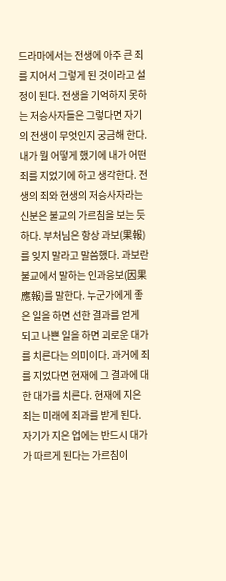드라마에서는 전생에 아주 큰 죄를 지어서 그렇게 된 것이라고 설정이 된다. 전생을 기억하지 못하는 저승사자들은 그렇다면 자기의 전생이 무엇인지 궁금해 한다. 내가 뭘 어떻게 했기에 내가 어떤 죄를 지었기에 하고 생각한다. 전생의 죄와 현생의 저승사자라는 신분은 불교의 가르침을 보는 듯하다. 부처님은 항상 과보(果報)를 잊지 말라고 말씀했다. 과보란 불교에서 말하는 인과응보(因果應報)를 말한다. 누군가에게 좋은 일을 하면 선한 결과를 얻게 되고 나쁜 일을 하면 괴로운 대가를 치른다는 의미이다. 과거에 죄를 지었다면 현재에 그 결과에 대한 대가를 치른다. 현재에 지은 죄는 미래에 죄과를 받게 된다. 자기가 지은 업에는 반드시 대가가 따르게 된다는 가르침이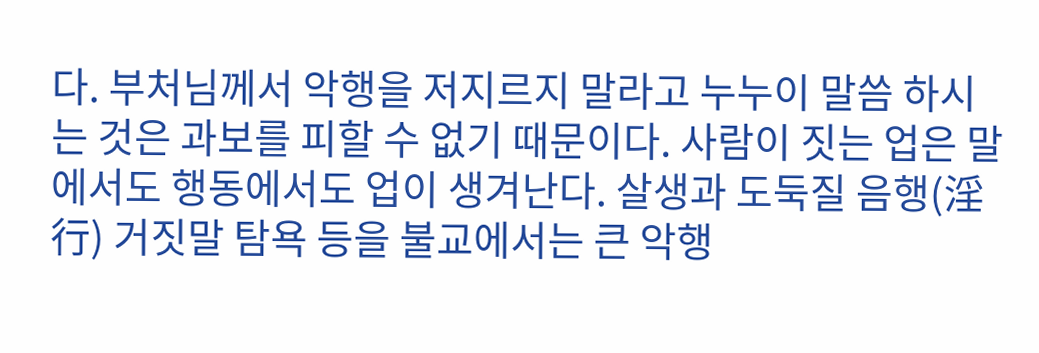다. 부처님께서 악행을 저지르지 말라고 누누이 말씀 하시는 것은 과보를 피할 수 없기 때문이다. 사람이 짓는 업은 말에서도 행동에서도 업이 생겨난다. 살생과 도둑질 음행(淫行) 거짓말 탐욕 등을 불교에서는 큰 악행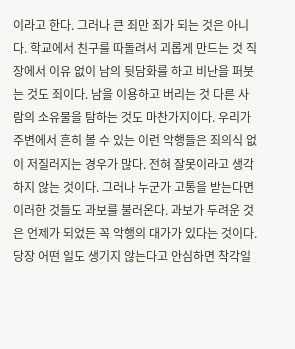이라고 한다. 그러나 큰 죄만 죄가 되는 것은 아니다. 학교에서 친구를 따돌려서 괴롭게 만드는 것 직장에서 이유 없이 남의 뒷담화를 하고 비난을 퍼붓는 것도 죄이다. 남을 이용하고 버리는 것 다른 사람의 소유물을 탐하는 것도 마찬가지이다. 우리가 주변에서 흔히 볼 수 있는 이런 악행들은 죄의식 없이 저질러지는 경우가 많다. 전혀 잘못이라고 생각하지 않는 것이다. 그러나 누군가 고통을 받는다면 이러한 것들도 과보를 불러온다. 과보가 두려운 것은 언제가 되었든 꼭 악행의 대가가 있다는 것이다. 당장 어떤 일도 생기지 않는다고 안심하면 착각일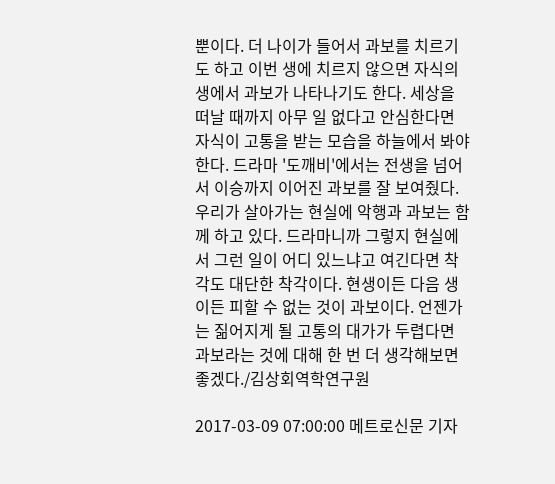뿐이다. 더 나이가 들어서 과보를 치르기도 하고 이번 생에 치르지 않으면 자식의 생에서 과보가 나타나기도 한다. 세상을 떠날 때까지 아무 일 없다고 안심한다면 자식이 고통을 받는 모습을 하늘에서 봐야 한다. 드라마 '도깨비'에서는 전생을 넘어서 이승까지 이어진 과보를 잘 보여줬다. 우리가 살아가는 현실에 악행과 과보는 함께 하고 있다. 드라마니까 그렇지 현실에서 그런 일이 어디 있느냐고 여긴다면 착각도 대단한 착각이다. 현생이든 다음 생이든 피할 수 없는 것이 과보이다. 언젠가는 짊어지게 될 고통의 대가가 두렵다면 과보라는 것에 대해 한 번 더 생각해보면 좋겠다./김상회역학연구원

2017-03-09 07:00:00 메트로신문 기자